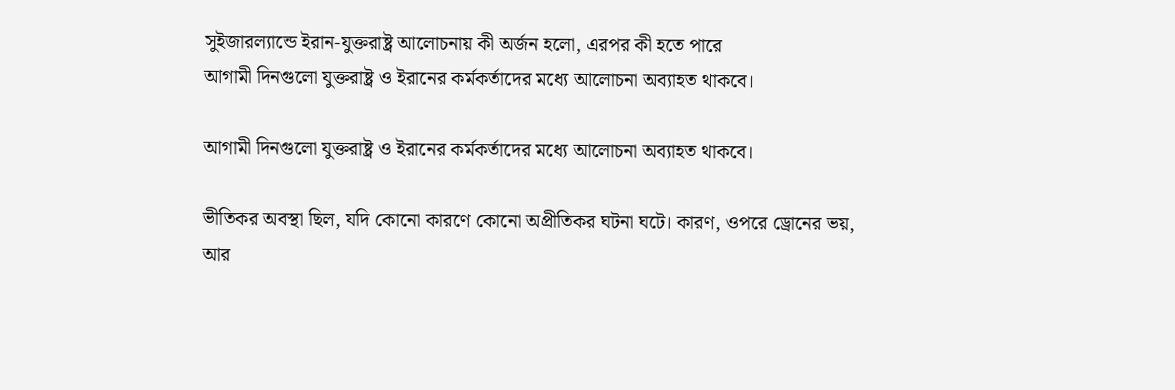সুইজারল্যান্ডে ইরান-যুক্তরাষ্ট্র আলোচনায় কী অর্জন হলো, এরপর কী হতে পারে
আগামী দিনগুলো যুক্তরাষ্ট্র ও ইরানের কর্মকর্তাদের মধ্যে আলোচনা অব্যাহত থাকবে।

আগামী দিনগুলো যুক্তরাষ্ট্র ও ইরানের কর্মকর্তাদের মধ্যে আলোচনা অব্যাহত থাকবে।

ভীতিকর অবস্থা ছিল, যদি কোনো কারণে কোনো অপ্রীতিকর ঘটনা ঘটে। কারণ, ওপরে ড্রোনের ভয়, আর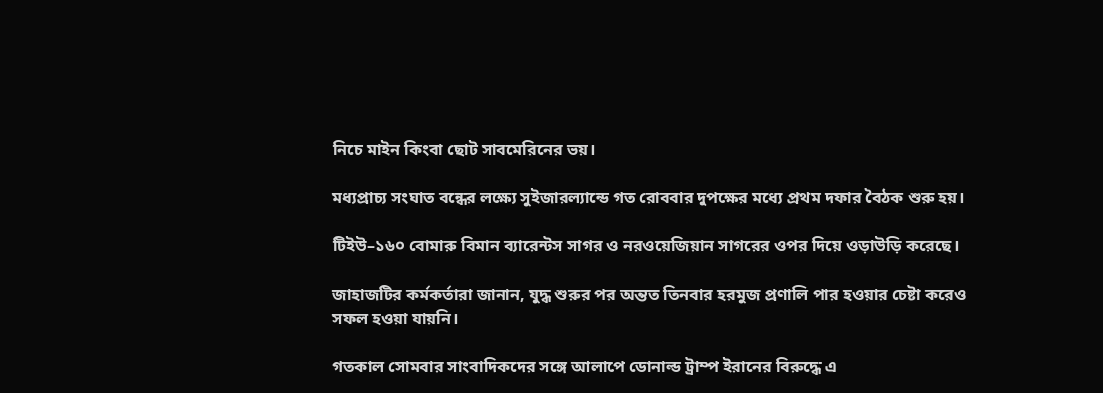নিচে মাইন কিংবা ছোট সাবমেরিনের ভয়।

মধ্যপ্রাচ্য সংঘাত বন্ধের লক্ষ্যে সুইজারল্যান্ডে গত রোববার দুপক্ষের মধ্যে প্রথম দফার বৈঠক শুরু হয়।

টিইউ–১৬০ বোমারু বিমান ব্যারেন্টস সাগর ও নরওয়েজিয়ান সাগরের ওপর দিয়ে ওড়াউড়ি করেছে।

জাহাজটির কর্মকর্তারা জানান, যুদ্ধ শুরুর পর অন্তত তিনবার হরমুজ প্রণালি পার হওয়ার চেষ্টা করেও সফল হওয়া যায়নি।

গতকাল সোমবার সাংবাদিকদের সঙ্গে আলাপে ডোনাল্ড ট্রাম্প ইরানের বিরুদ্ধে এ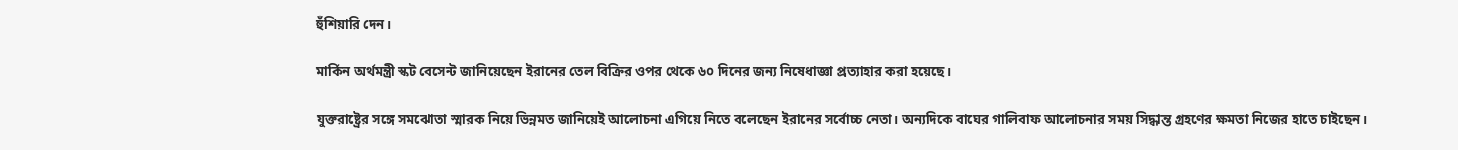হুঁশিয়ারি দেন।

মার্কিন অর্থমন্ত্রী স্কট বেসেন্ট জানিয়েছেন ইরানের তেল বিক্রির ওপর থেকে ৬০ দিনের জন্য নিষেধাজ্ঞা প্রত্যাহার করা হয়েছে।

যুক্তরাষ্ট্রের সঙ্গে সমঝোতা স্মারক নিয়ে ভিন্নমত জানিয়েই আলোচনা এগিয়ে নিতে বলেছেন ইরানের সর্বোচ্চ নেতা। অন্যদিকে বাঘের গালিবাফ আলোচনার সময় সিদ্ধান্ত গ্রহণের ক্ষমতা নিজের হাতে চাইছেন।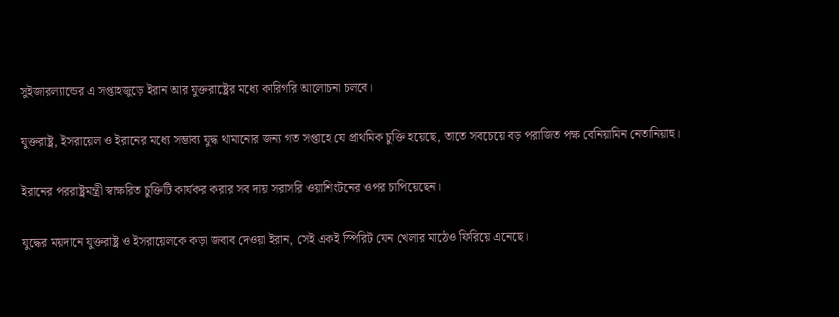সুইজারল্যান্ডের এ সপ্তাহজুড়ে ইরান আর যুক্তরাষ্ট্রের মধ্যে কারিগরি আলোচনা চলবে।

যুক্তরাষ্ট্র, ইসরায়েল ও ইরানের মধ্যে সম্ভাব্য যুদ্ধ থামানোর জন্য গত সপ্তাহে যে প্রাথমিক চুক্তি হয়েছে, তাতে সবচেয়ে বড় পরাজিত পক্ষ বেনিয়ামিন নেতানিয়াহু।

ইরানের পররাষ্ট্রমন্ত্রী স্বাক্ষরিত চুক্তিটি কার্যকর করার সব দায় সরাসরি ওয়াশিংটনের ওপর চাপিয়েছেন।

যুদ্ধের ময়দানে যুক্তরাষ্ট্র ও ইসরায়েলকে কড়া জবাব দেওয়া ইরান, সেই একই স্পিরিট যেন খেলার মাঠেও ফিরিয়ে এনেছে।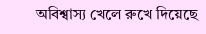অবিশ্বাস্য খেলে রুখে দিয়েছে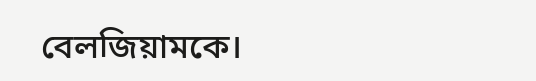বেলজিয়ামকে।